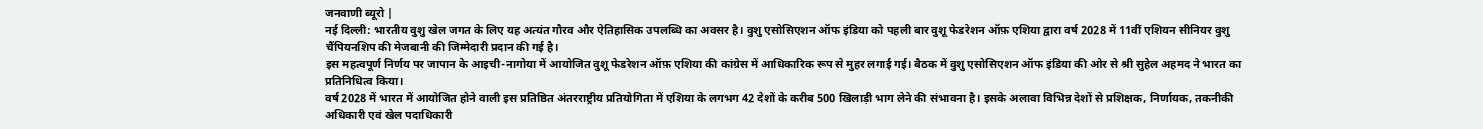जनवाणी ब्यूरो |
नई दिल्ली: भारतीय वुशु खेल जगत के लिए यह अत्यंत गौरव और ऐतिहासिक उपलब्धि का अवसर है। वुशु एसोसिएशन ऑफ इंडिया को पहली बार वुशू फेडरेशन ऑफ़ एशिया द्वारा वर्ष 2028 में 11वीं एशियन सीनियर वुशु चैंपियनशिप की मेजबानी की जिम्मेदारी प्रदान की गई है।
इस महत्वपूर्ण निर्णय पर जापान के आइची-नागोया में आयोजित वुशू फेडरेशन ऑफ़ एशिया की कांग्रेस में आधिकारिक रूप से मुहर लगाई गई। बैठक में वुशु एसोसिएशन ऑफ इंडिया की ओर से श्री सुहेल अहमद ने भारत का प्रतिनिधित्व किया।
वर्ष 2028 में भारत में आयोजित होने वाली इस प्रतिष्ठित अंतरराष्ट्रीय प्रतियोगिता में एशिया के लगभग 42 देशों के करीब 500 खिलाड़ी भाग लेने की संभावना है। इसके अलावा विभिन्न देशों से प्रशिक्षक, निर्णायक, तकनीकी अधिकारी एवं खेल पदाधिकारी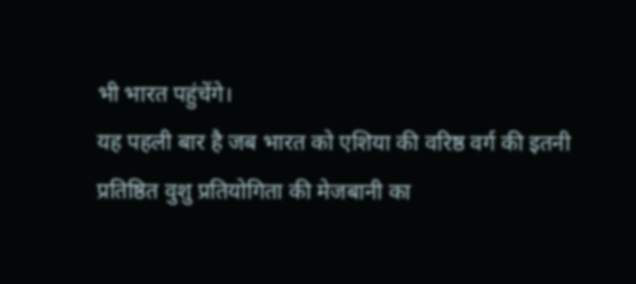भी भारत पहुंचेंगे।
यह पहली बार है जब भारत को एशिया की वरिष्ठ वर्ग की इतनी प्रतिष्ठित वुशु प्रतियोगिता की मेजबानी का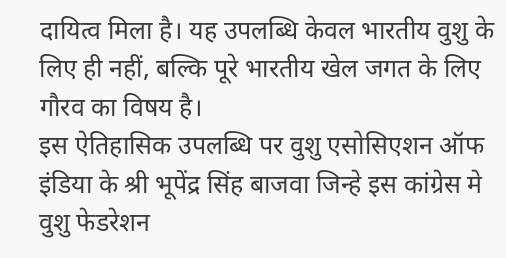दायित्व मिला है। यह उपलब्धि केवल भारतीय वुशु के लिए ही नहीं, बल्कि पूरे भारतीय खेल जगत के लिए गौरव का विषय है।
इस ऐतिहासिक उपलब्धि पर वुशु एसोसिएशन ऑफ इंडिया के श्री भूपेंद्र सिंह बाजवा जिन्हे इस कांग्रेस मे वुशु फेडरेशन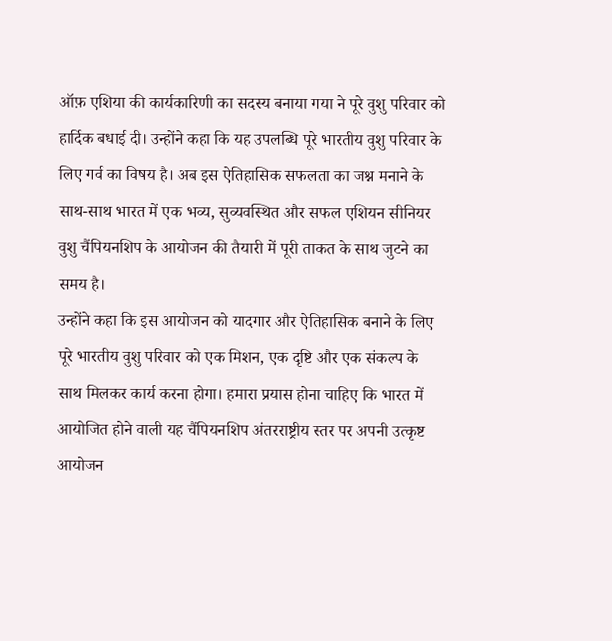ऑफ़ एशिया की कार्यकारिणी का सदस्य बनाया गया ने पूरे वुशु परिवार को हार्दिक बधाई दी। उन्होंने कहा कि यह उपलब्धि पूरे भारतीय वुशु परिवार के लिए गर्व का विषय है। अब इस ऐतिहासिक सफलता का जश्न मनाने के साथ-साथ भारत में एक भव्य, सुव्यवस्थित और सफल एशियन सीनियर वुशु चैंपियनशिप के आयोजन की तैयारी में पूरी ताकत के साथ जुटने का समय है।
उन्होंने कहा कि इस आयोजन को यादगार और ऐतिहासिक बनाने के लिए पूरे भारतीय वुशु परिवार को एक मिशन, एक दृष्टि और एक संकल्प के साथ मिलकर कार्य करना होगा। हमारा प्रयास होना चाहिए कि भारत में आयोजित होने वाली यह चैंपियनशिप अंतरराष्ट्रीय स्तर पर अपनी उत्कृष्ट आयोजन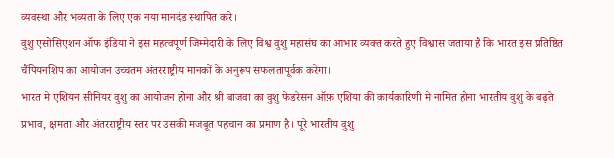व्यवस्था और भव्यता के लिए एक नया मानदंड स्थापित करे।
वुशु एसोसिएशन ऑफ इंडिया ने इस महत्वपूर्ण जिम्मेदारी के लिए विश्व वुशु महासंघ का आभार व्यक्त करते हुए विश्वास जताया है कि भारत इस प्रतिष्ठित चैंपियनशिप का आयोजन उच्चतम अंतरराष्ट्रीय मानकों के अनुरूप सफलतापूर्वक करेगा।
भारत मे एशियन सीनियर वुशु का आयोजन होना और श्री बाजवा का वुशु फेडरेसन ऑफ़ एशिया की कार्यकारिणी मे नामित होना भारतीय वुशु के बढ़ते प्रभाव, क्षमता और अंतरराष्ट्रीय स्तर पर उसकी मजबूत पहचान का प्रमाण है। पूरे भारतीय वुशु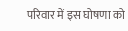परिवार में इस घोषणा को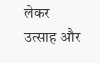लेकर उत्साह और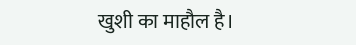खुशी का माहौल है।